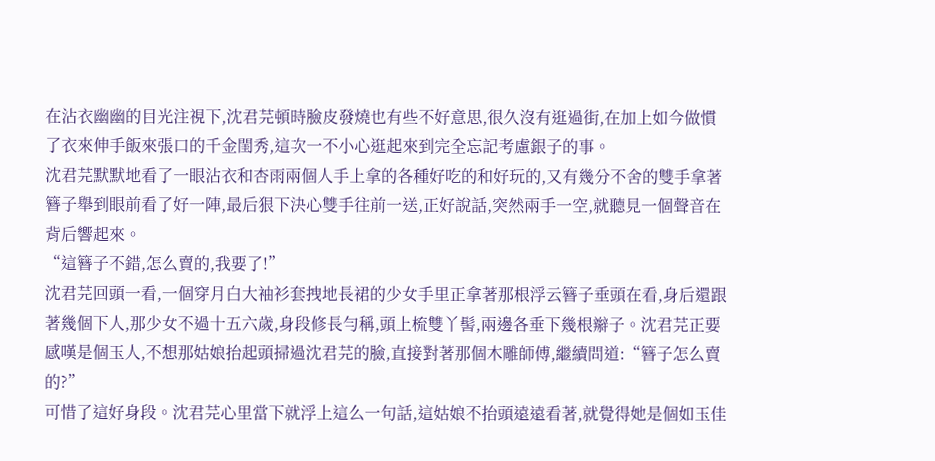在沾衣幽幽的目光注視下,沈君芫頓時臉皮發燒也有些不好意思,很久沒有逛過街,在加上如今做慣了衣來伸手飯來張口的千金閨秀,這次一不小心逛起來到完全忘記考慮銀子的事。
沈君芫默默地看了一眼沾衣和杏雨兩個人手上拿的各種好吃的和好玩的,又有幾分不舍的雙手拿著簪子舉到眼前看了好一陣,最后狠下決心雙手往前一送,正好說話,突然兩手一空,就聽見一個聲音在背后響起來。
“這簪子不錯,怎么賣的,我要了!”
沈君芫回頭一看,一個穿月白大袖衫套拽地長裙的少女手里正拿著那根浮云簪子垂頭在看,身后還跟著幾個下人,那少女不過十五六歲,身段修長勻稱,頭上梳雙丫髻,兩邊各垂下幾根辮子。沈君芫正要感嘆是個玉人,不想那姑娘抬起頭掃過沈君芫的臉,直接對著那個木雕師傅,繼續問道:“簪子怎么賣的?”
可惜了這好身段。沈君芫心里當下就浮上這么一句話,這姑娘不抬頭遠遠看著,就覺得她是個如玉佳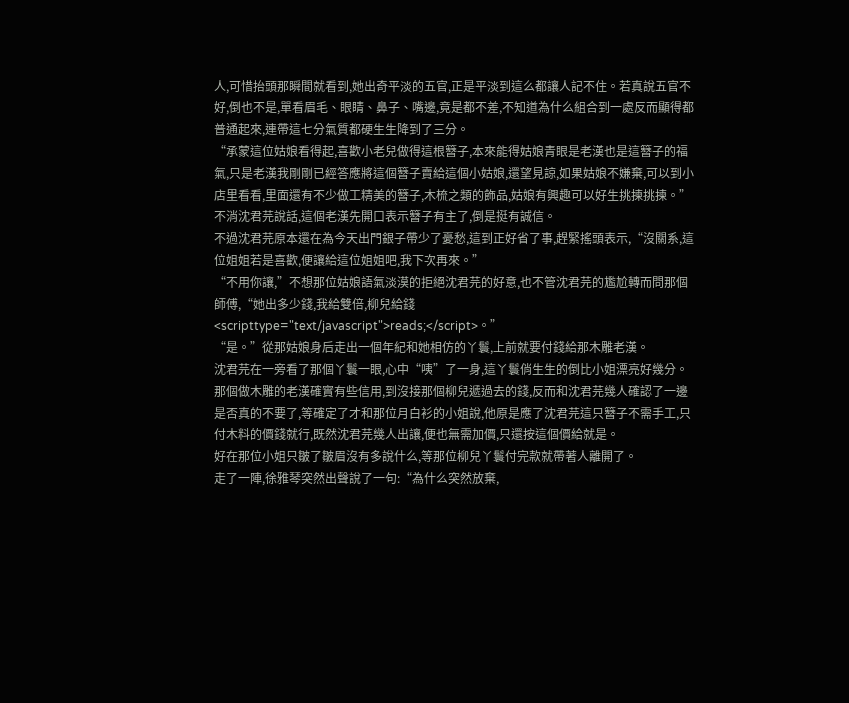人,可惜抬頭那瞬間就看到,她出奇平淡的五官,正是平淡到這么都讓人記不住。若真說五官不好,倒也不是,單看眉毛、眼睛、鼻子、嘴邊,竟是都不差,不知道為什么組合到一處反而顯得都普通起來,連帶這七分氣質都硬生生降到了三分。
“承蒙這位姑娘看得起,喜歡小老兒做得這根簪子,本來能得姑娘青眼是老漢也是這簪子的福氣,只是老漢我剛剛已經答應將這個簪子賣給這個小姑娘,還望見諒,如果姑娘不嫌棄,可以到小店里看看,里面還有不少做工精美的簪子,木梳之類的飾品,姑娘有興趣可以好生挑揀挑揀。”不消沈君芫說話,這個老漢先開口表示簪子有主了,倒是挺有誠信。
不過沈君芫原本還在為今天出門銀子帶少了憂愁,這到正好省了事,趕緊搖頭表示,“沒關系,這位姐姐若是喜歡,便讓給這位姐姐吧,我下次再來。”
“不用你讓,”不想那位姑娘語氣淡漠的拒絕沈君芫的好意,也不管沈君芫的尷尬轉而問那個師傅,“她出多少錢,我給雙倍,柳兒給錢<scripttype="text/javascript">reads;</script>。”
“是。”從那姑娘身后走出一個年紀和她相仿的丫鬟,上前就要付錢給那木雕老漢。
沈君芫在一旁看了那個丫鬟一眼,心中“咦”了一身,這丫鬟俏生生的倒比小姐漂亮好幾分。
那個做木雕的老漢確實有些信用,到沒接那個柳兒遞過去的錢,反而和沈君芫幾人確認了一邊是否真的不要了,等確定了才和那位月白衫的小姐說,他原是應了沈君芫這只簪子不需手工,只付木料的價錢就行,既然沈君芫幾人出讓,便也無需加價,只還按這個價給就是。
好在那位小姐只皺了皺眉沒有多說什么,等那位柳兒丫鬟付完款就帶著人離開了。
走了一陣,徐雅琴突然出聲說了一句:“為什么突然放棄,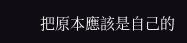把原本應該是自己的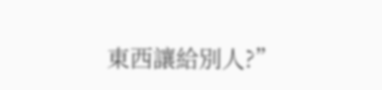東西讓給別人?”